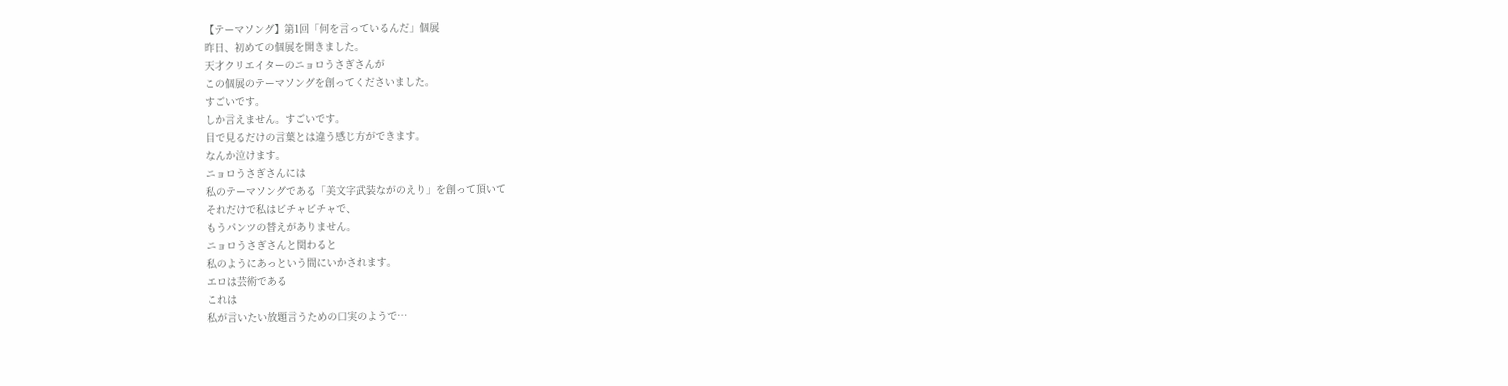【テーマソング】第1回「何を言っているんだ」個展
昨日、初めての個展を開きました。
天才クリエイターのニョロうさぎさんが
この個展のテーマソングを創ってくださいました。
すごいです。
しか言えません。すごいです。
目で見るだけの言葉とは違う感じ方ができます。
なんか泣けます。
ニョロうさぎさんには
私のテーマソングである「美文字武装ながのえり」を創って頂いて
それだけで私はビチャビチャで、
もうパンツの替えがありません。
ニョロうさぎさんと関わると
私のようにあっという間にいかされます。
エロは芸術である
これは
私が言いたい放題言うための口実のようで…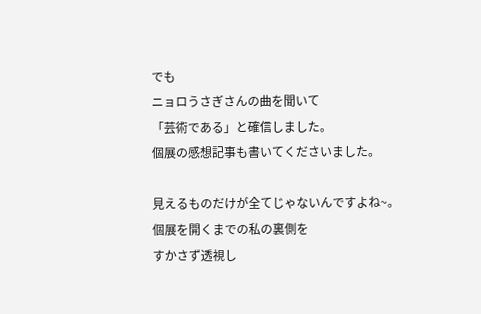でも
ニョロうさぎさんの曲を聞いて
「芸術である」と確信しました。
個展の感想記事も書いてくださいました。

見えるものだけが全てじゃないんですよね~。
個展を開くまでの私の裏側を
すかさず透視し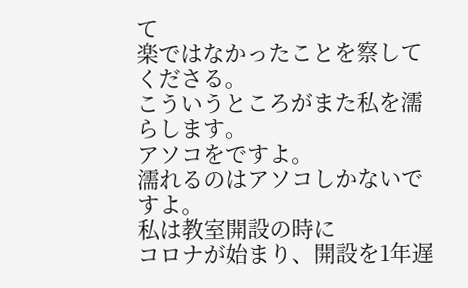て
楽ではなかったことを察してくださる。
こういうところがまた私を濡らします。
アソコをですよ。
濡れるのはアソコしかないですよ。
私は教室開設の時に
コロナが始まり、開設を1年遅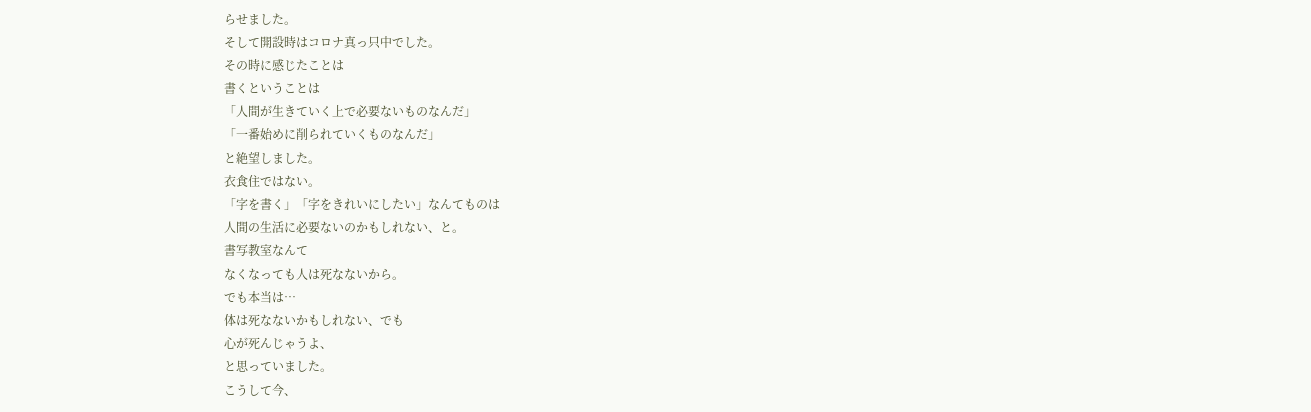らせました。
そして開設時はコロナ真っ只中でした。
その時に感じたことは
書くということは
「人間が生きていく上で必要ないものなんだ」
「一番始めに削られていくものなんだ」
と絶望しました。
衣食住ではない。
「字を書く」「字をきれいにしたい」なんてものは
人間の生活に必要ないのかもしれない、と。
書写教室なんて
なくなっても人は死なないから。
でも本当は…
体は死なないかもしれない、でも
心が死んじゃうよ、
と思っていました。
こうして今、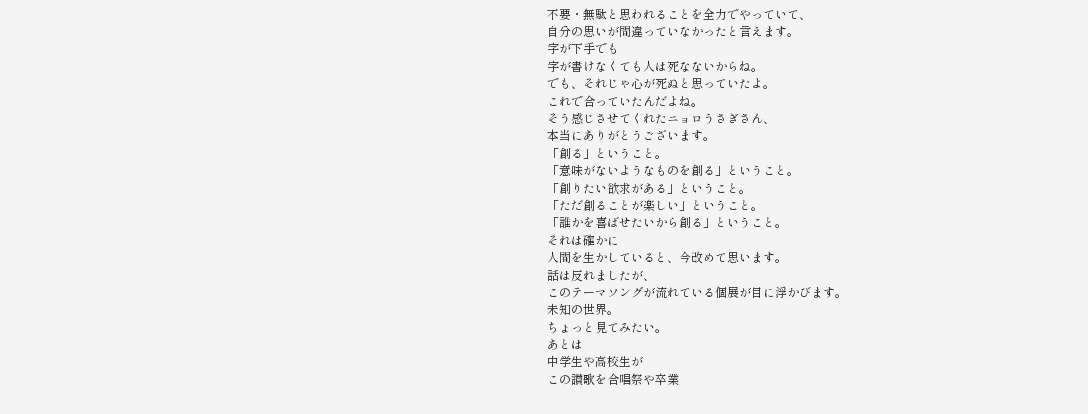不要・無駄と思われることを全力でやっていて、
自分の思いが間違っていなかったと言えます。
字が下手でも
字が書けなくても人は死なないからね。
でも、それじゃ心が死ぬと思っていたよ。
これで合っていたんだよね。
そう感じさせてくれたニョロうさぎさん、
本当にありがとうございます。
「創る」ということ。
「意味がないようなものを創る」ということ。
「創りたい欲求がある」ということ。
「ただ創ることが楽しい」ということ。
「誰かを喜ばせたいから創る」ということ。
それは確かに
人間を生かしていると、今改めて思います。
話は反れましたが、
このテーマソングが流れている個展が目に浮かびます。
未知の世界。
ちょっと見てみたい。
あとは
中学生や高校生が
この讃歌を合唱祭や卒業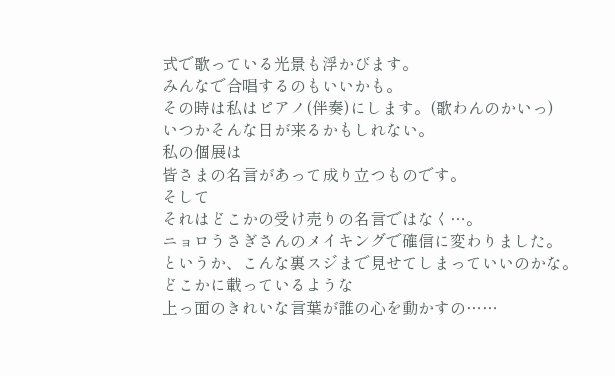式で歌っている光景も浮かびます。
みんなで合唱するのもいいかも。
その時は私はピアノ(伴奏)にします。(歌わんのかいっ)
いつかそんな日が来るかもしれない。
私の個展は
皆さまの名言があって成り立つものです。
そして
それはどこかの受け売りの名言ではなく…。
ニョロうさぎさんのメイキングで確信に変わりました。
というか、こんな裏スジまで見せてしまっていいのかな。
どこかに載っているような
上っ面のきれいな言葉が誰の心を動かすの……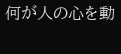何が人の心を動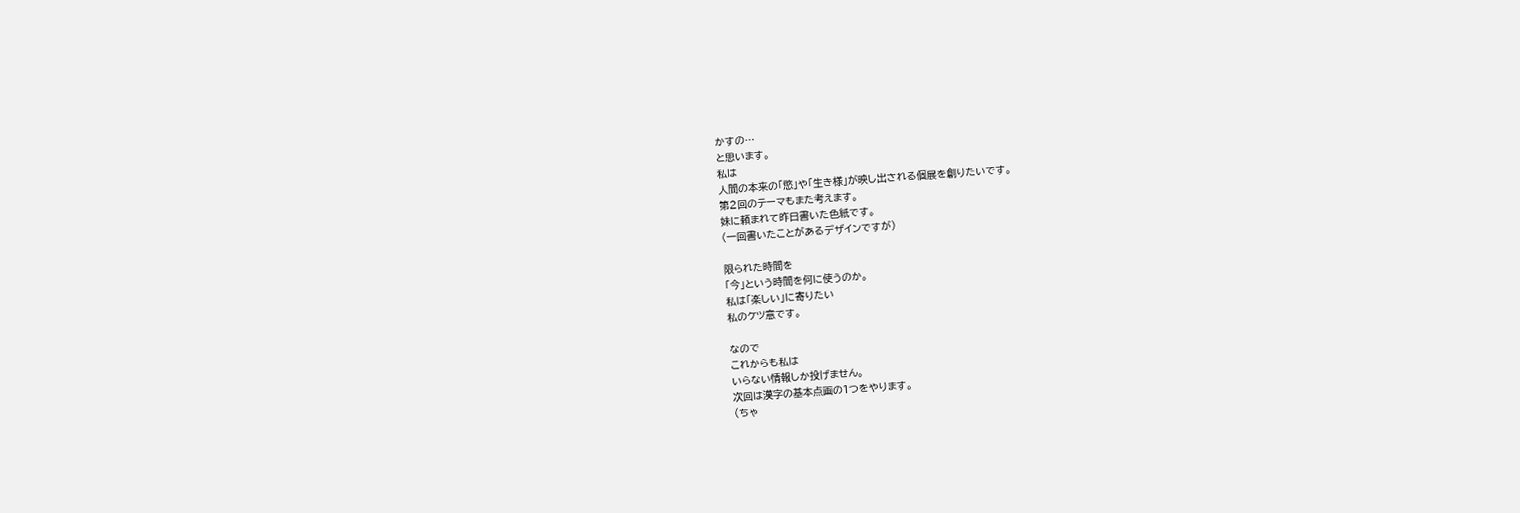かすの…
と思います。
私は
人間の本来の「慾」や「生き様」が映し出される個展を創りたいです。
第2回のテーマもまた考えます。
妹に頼まれて昨日書いた色紙です。
(一回書いたことがあるデザインですが)

限られた時間を
「今」という時間を何に使うのか。
私は「楽しい」に寄りたい
私のケツ意です。

なので
これからも私は
いらない情報しか投げません。
次回は漢字の基本点画の1つをやります。
(ちゃ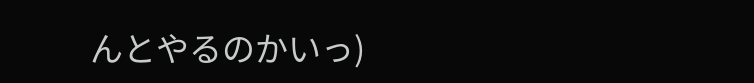んとやるのかいっ)